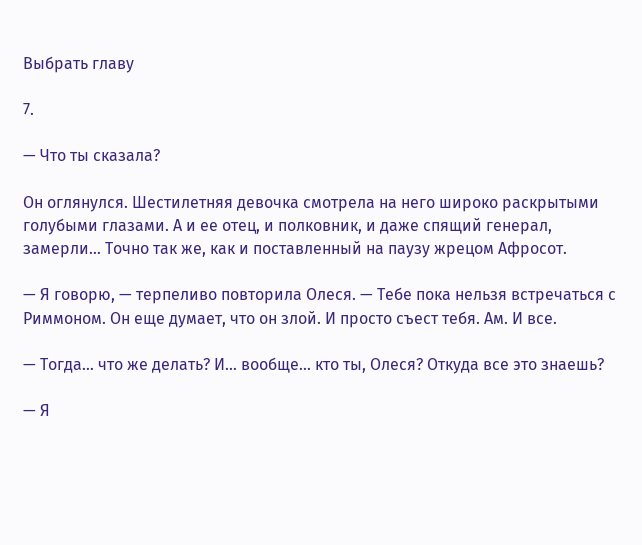Выбрать главу

7.

— Что ты сказала?

Он оглянулся. Шестилетняя девочка смотрела на него широко раскрытыми голубыми глазами. А и ее отец, и полковник, и даже спящий генерал, замерли… Точно так же, как и поставленный на паузу жрецом Афросот.

— Я говорю, — терпеливо повторила Олеся. — Тебе пока нельзя встречаться с Риммоном. Он еще думает, что он злой. И просто съест тебя. Ам. И все.

— Тогда… что же делать? И… вообще… кто ты, Олеся? Откуда все это знаешь?

— Я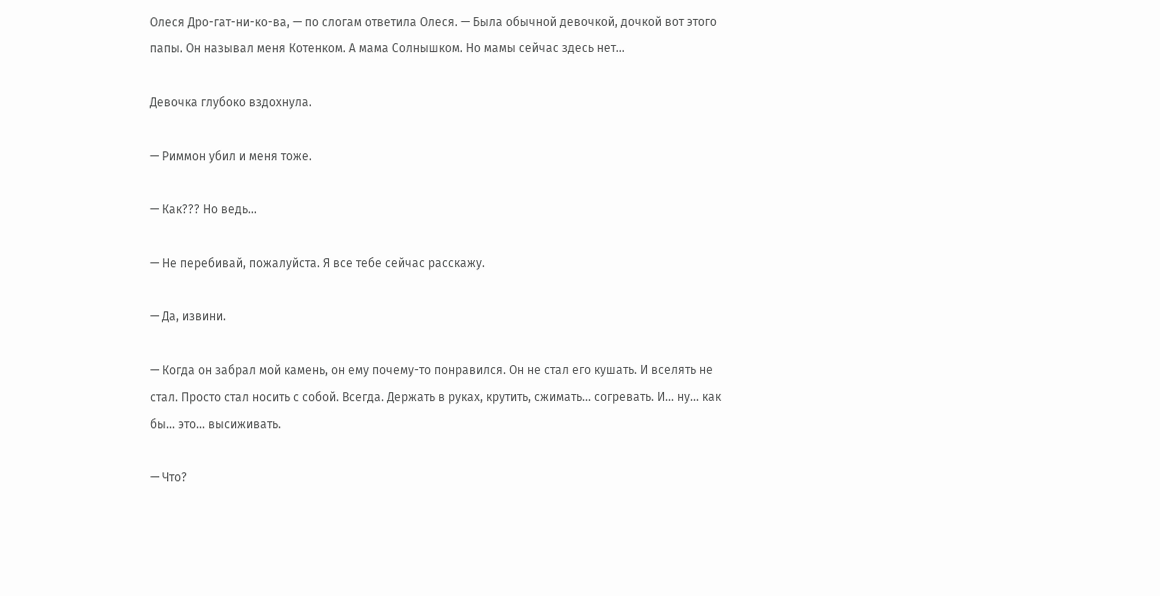Олеся Дро-гат-ни-ко-ва, — по слогам ответила Олеся. — Была обычной девочкой, дочкой вот этого папы. Он называл меня Котенком. А мама Солнышком. Но мамы сейчас здесь нет…

Девочка глубоко вздохнула.

— Риммон убил и меня тоже.

— Как??? Но ведь…

— Не перебивай, пожалуйста. Я все тебе сейчас расскажу.

— Да, извини.

— Когда он забрал мой камень, он ему почему-то понравился. Он не стал его кушать. И вселять не стал. Просто стал носить с собой. Всегда. Держать в руках, крутить, сжимать… согревать. И… ну… как бы… это… высиживать.

— Что?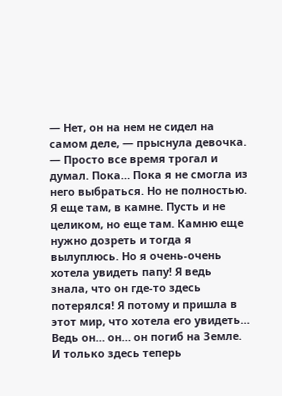— Нет, он на нем не сидел на самом деле, — прыснула девочка. — Просто все время трогал и думал. Пока… Пока я не смогла из него выбраться. Но не полностью. Я еще там, в камне. Пусть и не целиком, но еще там. Камню еще нужно дозреть и тогда я вылуплюсь. Но я очень-очень хотела увидеть папу! Я ведь знала, что он где-то здесь потерялся! Я потому и пришла в этот мир, что хотела его увидеть… Ведь он… он… он погиб на Земле. И только здесь теперь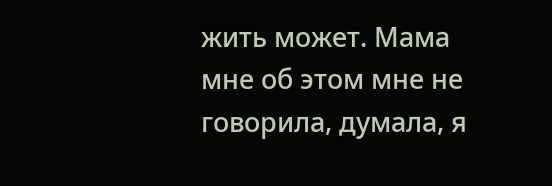жить может. Мама мне об этом мне не говорила, думала, я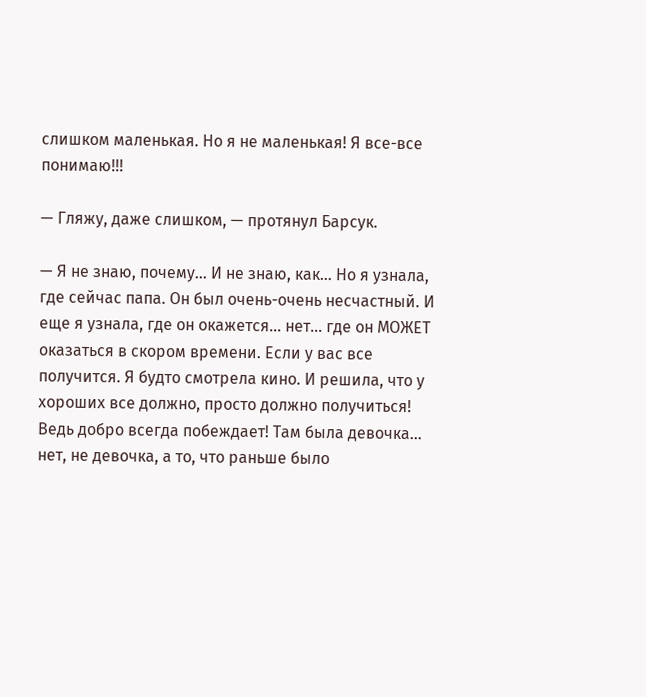слишком маленькая. Но я не маленькая! Я все-все понимаю!!!

— Гляжу, даже слишком, — протянул Барсук.

— Я не знаю, почему… И не знаю, как… Но я узнала, где сейчас папа. Он был очень-очень несчастный. И еще я узнала, где он окажется… нет… где он МОЖЕТ оказаться в скором времени. Если у вас все получится. Я будто смотрела кино. И решила, что у хороших все должно, просто должно получиться! Ведь добро всегда побеждает! Там была девочка… нет, не девочка, а то, что раньше было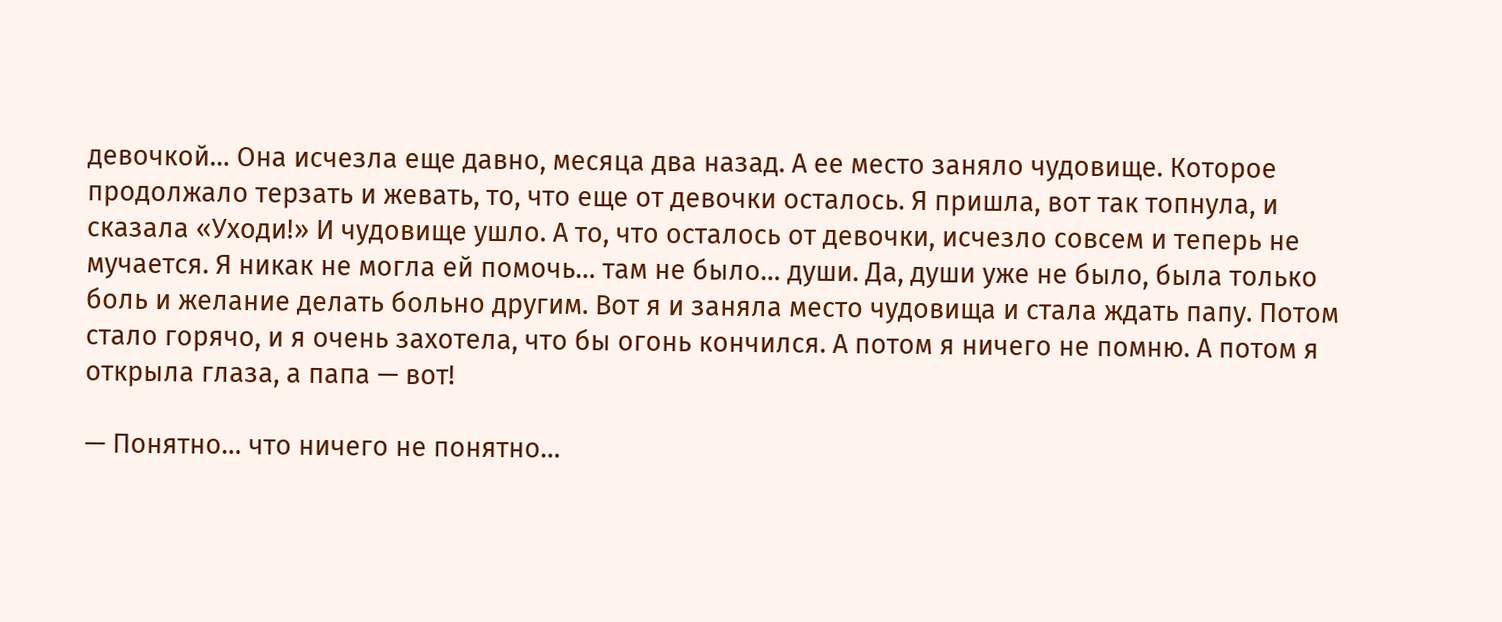девочкой… Она исчезла еще давно, месяца два назад. А ее место заняло чудовище. Которое продолжало терзать и жевать, то, что еще от девочки осталось. Я пришла, вот так топнула, и сказала «Уходи!» И чудовище ушло. А то, что осталось от девочки, исчезло совсем и теперь не мучается. Я никак не могла ей помочь… там не было… души. Да, души уже не было, была только боль и желание делать больно другим. Вот я и заняла место чудовища и стала ждать папу. Потом стало горячо, и я очень захотела, что бы огонь кончился. А потом я ничего не помню. А потом я открыла глаза, а папа — вот!

— Понятно… что ничего не понятно…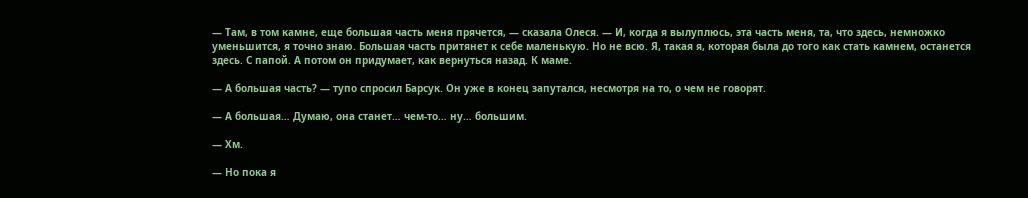— Там, в том камне, еще большая часть меня прячется, — сказала Олеся. — И, когда я вылуплюсь, эта часть меня, та, что здесь, немножко уменьшится, я точно знаю. Большая часть притянет к себе маленькую. Но не всю. Я, такая я, которая была до того как стать камнем, останется здесь. С папой. А потом он придумает, как вернуться назад. К маме.

— А большая часть? — тупо спросил Барсук. Он уже в конец запутался, несмотря на то, о чем не говорят.

— А большая… Думаю, она станет… чем-то… ну… большим.

— Хм.

— Но пока я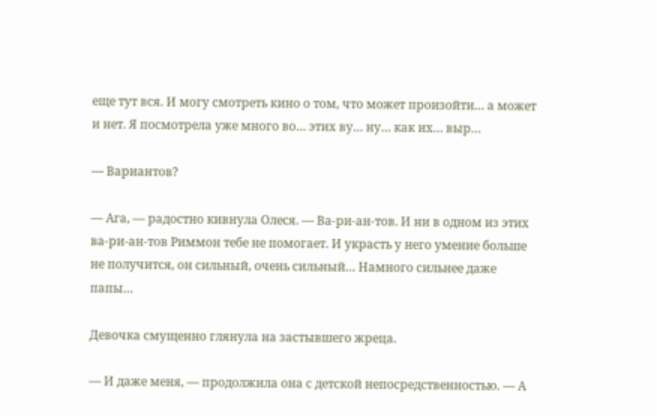еще тут вся. И могу смотреть кино о том, что может произойти… а может и нет. Я посмотрела уже много во… этих ву… ну… как их… выр…

— Вариантов?

— Ага, — радостно кивнула Олеся. — Ва-ри-ан-тов. И ни в одном из этих ва-ри-ан-тов Риммон тебе не помогает. И украсть у него умение больше не получится, он сильный, очень сильный… Намного сильнее даже папы…

Девочка смущенно глянула на застывшего жреца.

— И даже меня, — продолжила она с детской непосредственностью. — А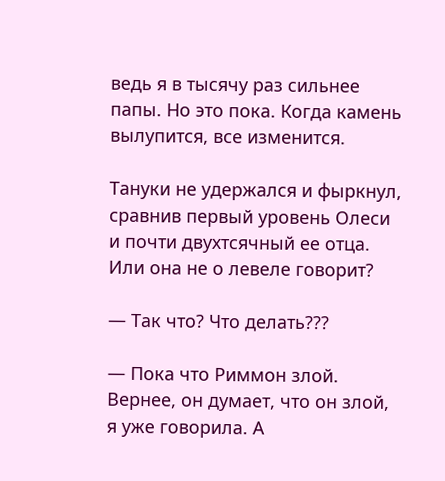ведь я в тысячу раз сильнее папы. Но это пока. Когда камень вылупится, все изменится.

Тануки не удержался и фыркнул, сравнив первый уровень Олеси и почти двухтсячный ее отца. Или она не о левеле говорит?

— Так что? Что делать???

— Пока что Риммон злой. Вернее, он думает, что он злой, я уже говорила. А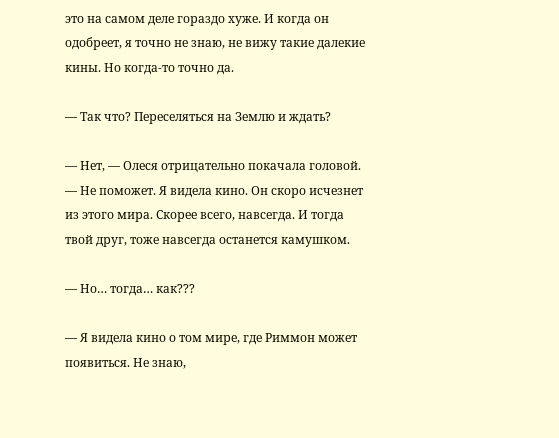это на самом деле гораздо хуже. И когда он одобреет, я точно не знаю, не вижу такие далекие кины. Но когда-то точно да.

— Так что? Переселяться на Землю и ждать?

— Нет, — Олеся отрицательно покачала головой. — Не поможет. Я видела кино. Он скоро исчезнет из этого мира. Скорее всего, навсегда. И тогда твой друг, тоже навсегда останется камушком.

— Но… тогда… как???

— Я видела кино о том мире, где Риммон может появиться. Не знаю,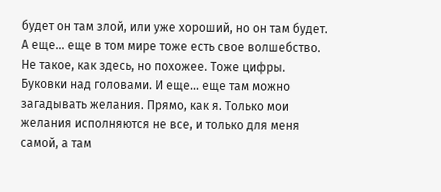будет он там злой, или уже хороший, но он там будет. А еще… еще в том мире тоже есть свое волшебство. Не такое, как здесь, но похожее. Тоже цифры. Буковки над головами. И еще… еще там можно загадывать желания. Прямо, как я. Только мои желания исполняются не все, и только для меня самой, а там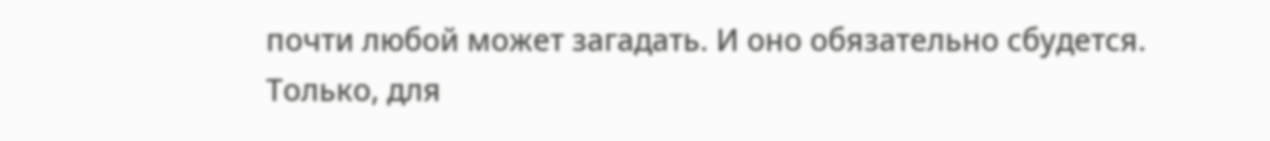почти любой может загадать. И оно обязательно сбудется. Только, для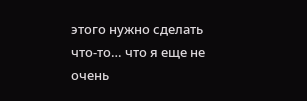этого нужно сделать что-то… что я еще не очень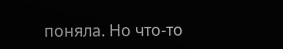поняла. Но что-то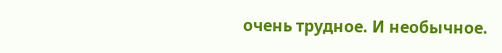очень трудное. И необычное.